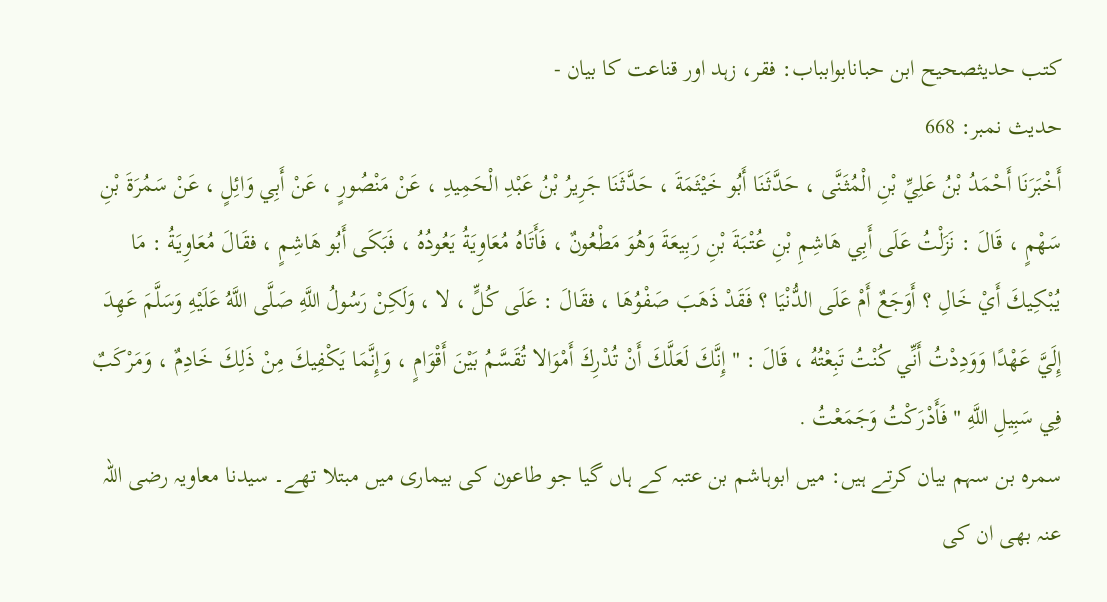کتب حدیثصحیح ابن حبانابوابباب: فقر، زہد اور قناعت کا بیان -
حدیث نمبر: 668
أَخْبَرَنَا أَحْمَدُ بْنُ عَلِيِّ بْنِ الْمُثَنَّى ، حَدَّثَنَا أَبُو خَيْثَمَةَ ، حَدَّثَنَا جَرِيرُ بْنُ عَبْدِ الْحَمِيدِ ، عَنْ مَنْصُورٍ ، عَنْ أَبِي وَائِلٍ ، عَنْ سَمُرَةَ بْنِ سَهْمٍ ، قَالَ : نَزَلْتُ عَلَى أَبِي هَاشِمِ بْنِ عُتْبَةَ بْنِ رَبِيعَةَ وَهُوَ مَطْعُونٌ ، فَأَتَاهُ مُعَاوِيَةُ يَعُودُهُ ، فَبَكَى أَبُو هَاشِمٍ ، فقَالَ مُعَاوِيَةُ : مَا يُبْكِيكَ أَيْ خَالِ ؟ أَوَجَعٌ أَمْ عَلَى الدُّنْيَا ؟ فَقَدْ ذَهَبَ صَفْوُهَا ، فقَالَ : عَلَى كُلٍّ ، لا ، وَلَكِنْ رَسُولُ اللَّهِ صَلَّى اللَّهُ عَلَيْهِ وَسَلَّمَ عَهِدَ إِلَيَّ عَهْدًا وَوَدِدْتُ أَنِّي كُنْتُ تَبِعْتُهُ ، قَالَ : " إِنَّكَ لَعَلَّكَ أَنْ تُدْرِكَ أَمْوَالا تُقَسَّمُ بَيْنَ أَقْوَامٍ ، وَإِنَّمَا يَكْفِيكَ مِنْ ذَلِكَ خَادِمٌ ، وَمَرْكَبٌ فِي سَبِيلِ اللَّهِ " فَأَدْرَكْتُ وَجَمَعْتُ .
سمرہ بن سہم بیان کرتے ہیں: میں ابوہاشم بن عتبہ کے ہاں گیا جو طاعون کی بیماری میں مبتلا تھے۔ سیدنا معاویہ رضی اللہ عنہ بھی ان کی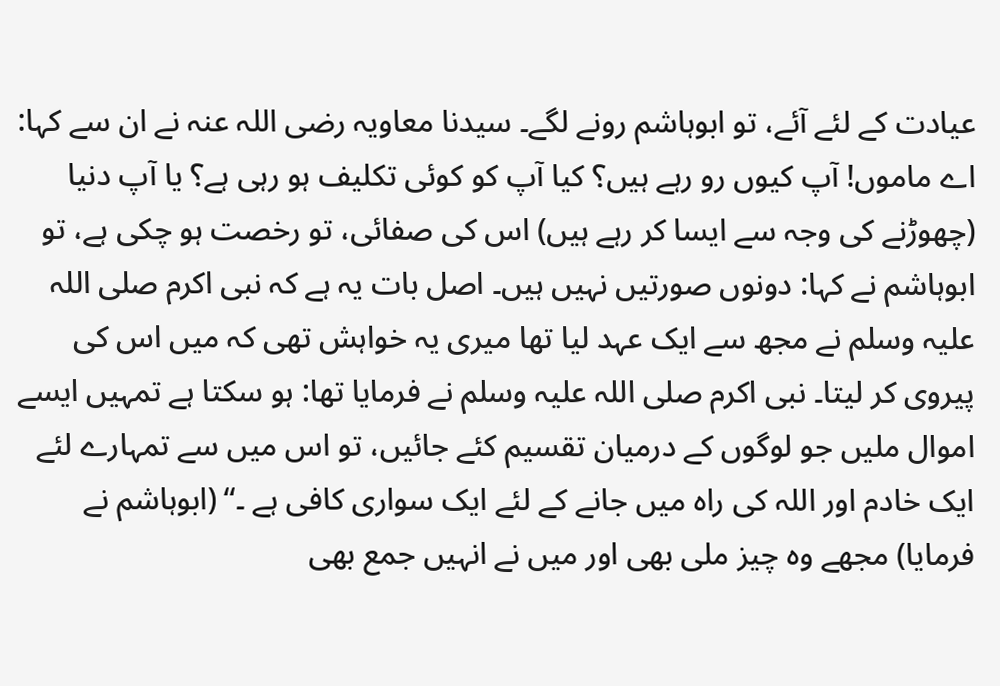عیادت کے لئے آئے، تو ابوہاشم رونے لگے۔ سیدنا معاویہ رضی اللہ عنہ نے ان سے کہا: اے ماموں! آپ کیوں رو رہے ہیں؟ کیا آپ کو کوئی تکلیف ہو رہی ہے؟ یا آپ دنیا (چھوڑنے کی وجہ سے ایسا کر رہے ہیں) اس کی صفائی، تو رخصت ہو چکی ہے، تو ابوہاشم نے کہا: دونوں صورتیں نہیں ہیں۔ اصل بات یہ ہے کہ نبی اکرم صلی اللہ علیہ وسلم نے مجھ سے ایک عہد لیا تھا میری یہ خواہش تھی کہ میں اس کی پیروی کر لیتا۔ نبی اکرم صلی اللہ علیہ وسلم نے فرمایا تھا: ہو سکتا ہے تمہیں ایسے اموال ملیں جو لوگوں کے درمیان تقسیم کئے جائیں، تو اس میں سے تمہارے لئے ایک خادم اور اللہ کی راہ میں جانے کے لئے ایک سواری کافی ہے ۔“ (ابوہاشم نے فرمایا) مجھے وہ چیز ملی بھی اور میں نے انہیں جمع بھی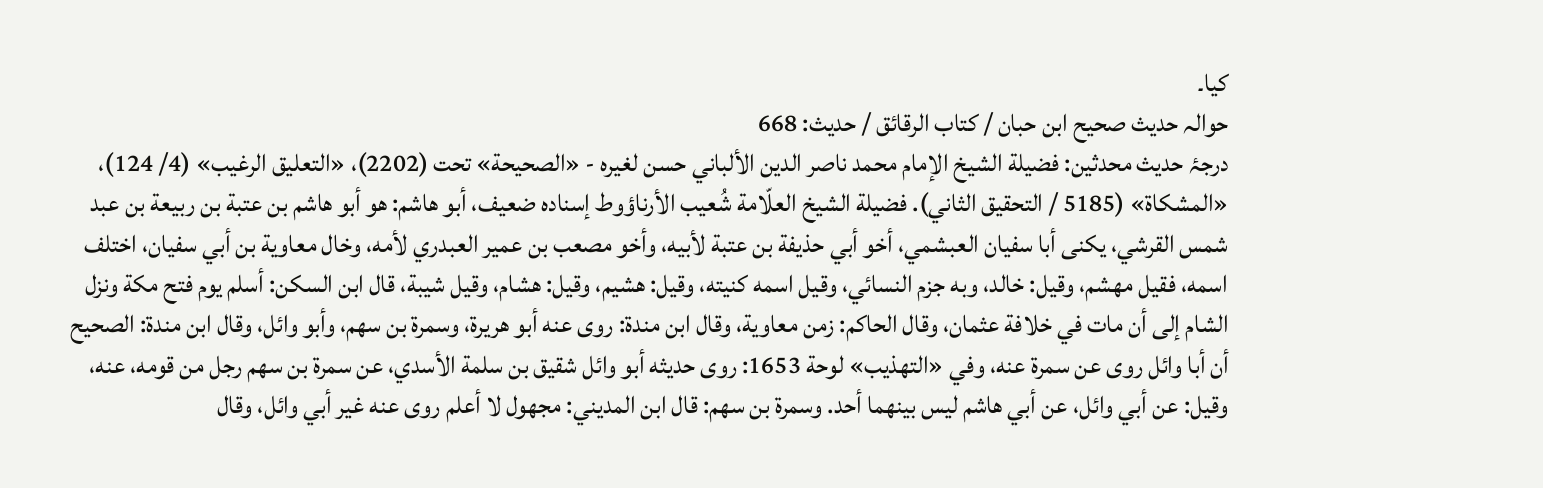کیا۔
حوالہ حدیث صحیح ابن حبان / كتاب الرقائق / حدیث: 668
درجۂ حدیث محدثین: فضيلة الشيخ الإمام محمد ناصر الدين الألباني حسن لغيره - «الصحيحة» تحت (2202)، «التعليق الرغيب» (4/ 124)، «المشكاة» (5185 / التحقيق الثاني). فضيلة الشيخ العلّامة شُعيب الأرناؤوط إسناده ضعيف، أبو هاشم: هو أبو هاشم بن عتبة بن ربيعة بن عبد شمس القرشي، يكنى أبا سفيان العبشمي، أخو أبي حذيفة بن عتبة لأبيه، وأخو مصعب بن عمير العبدري لأمه، وخال معاوية بن أبي سفيان، اختلف اسمه، فقيل مهشم، وقيل: خالد، وبه جزم النسائي، وقيل اسمه كنيته، وقيل: هشيم، وقيل: هشام، وقيل شيبة، قال ابن السكن: أسلم يوم فتح مكة ونزل الشام إلى أن مات في خلافة عثمان، وقال الحاكم: زمن معاوية، وقال ابن مندة: روى عنه أبو هريرة، وسمرة بن سهم، وأبو وائل، وقال ابن مندة: الصحيح أن أبا وائل روى عن سمرة عنه، وفي «التهذيب» لوحة 1653: روى حديثه أبو وائل شقيق بن سلمة الأسدي، عن سمرة بن سهم رجل من قومه، عنه، وقيل: عن أبي وائل، عن أبي هاشم ليس بينهما أحد. وسمرة بن سهم: قال ابن المديني: مجهول لا أعلم روى عنه غير أبي وائل، وقال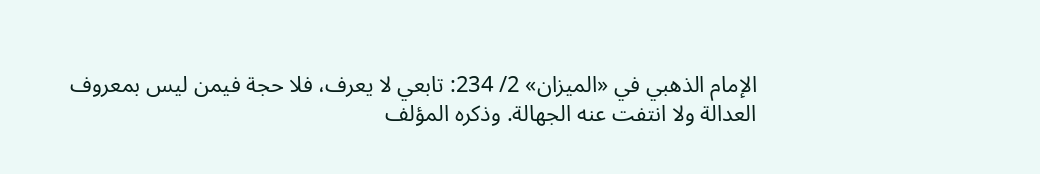الإمام الذهبي في «الميزان» 2/ 234: تابعي لا يعرف، فلا حجة فيمن ليس بمعروف العدالة ولا انتفت عنه الجهالة. وذكره المؤلف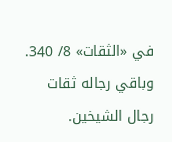في «الثقات» 8/ 340. وباقي رجاله ثقات رجال الشيخين.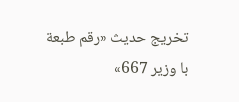تخریج حدیث «رقم طبعة با وزير 667»